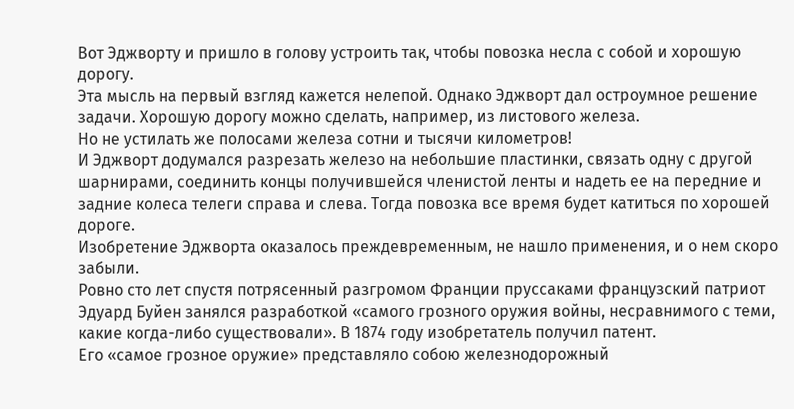Вот Эджворту и пришло в голову устроить так, чтобы повозка несла с собой и хорошую дорогу.
Эта мысль на первый взгляд кажется нелепой. Однако Эджворт дал остроумное решение задачи. Хорошую дорогу можно сделать, например, из листового железа.
Но не устилать же полосами железа сотни и тысячи километров!
И Эджворт додумался разрезать железо на небольшие пластинки, связать одну с другой шарнирами, соединить концы получившейся членистой ленты и надеть ее на передние и задние колеса телеги справа и слева. Тогда повозка все время будет катиться по хорошей дороге.
Изобретение Эджворта оказалось преждевременным, не нашло применения, и о нем скоро забыли.
Ровно сто лет спустя потрясенный разгромом Франции пруссаками французский патриот Эдуард Буйен занялся разработкой «самого грозного оружия войны, несравнимого с теми, какие когда-либо существовали». В 1874 году изобретатель получил патент.
Его «самое грозное оружие» представляло собою железнодорожный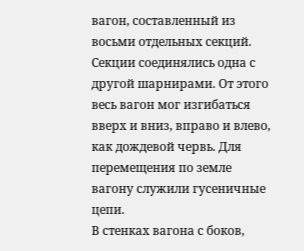вагон, составленный из восьми отдельных секций. Секции соединялись одна с другой шарнирами. От этого весь вагон мог изгибаться вверх и вниз, вправо и влево, как дождевой червь. Для перемещения по земле вагону служили гусеничные цепи.
В стенках вагона с боков,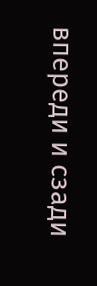впереди и сзади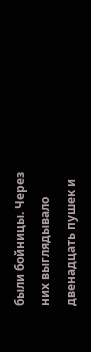были бойницы. Через них выглядывало двенадцать пушек и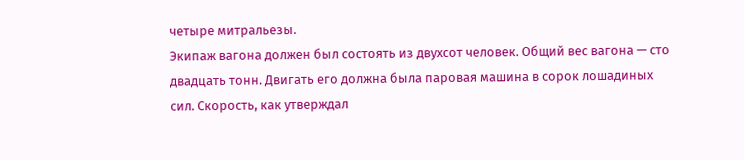четыре митральезы.
Экипаж вагона должен был состоять из двухсот человек. Общий вес вагона — сто двадцать тонн. Двигать его должна была паровая машина в сорок лошадиных сил. Скорость, как утверждал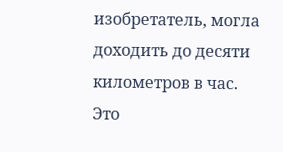изобретатель, могла доходить до десяти километров в час.
Это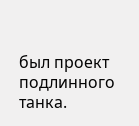был проект подлинного танка.